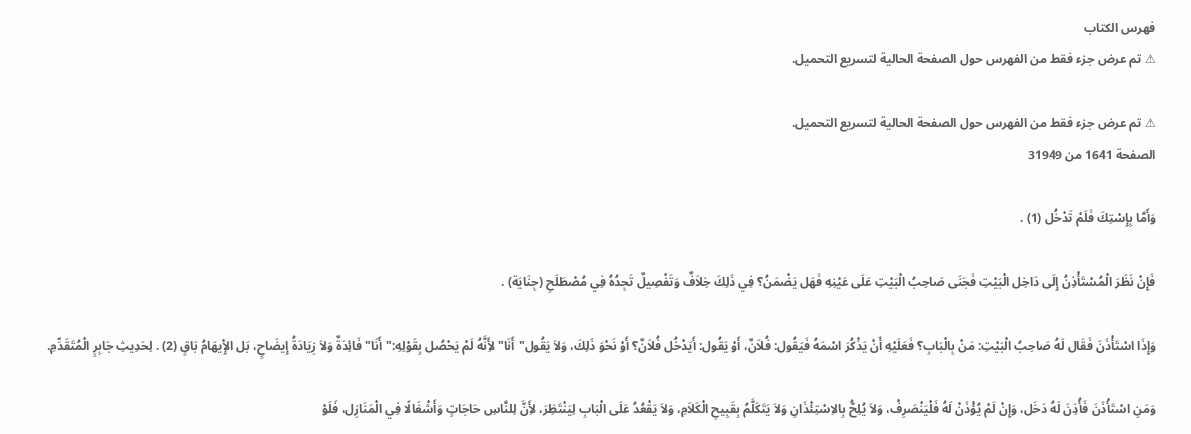فهرس الكتاب
⚠ تم عرض جزء فقط من الفهرس حول الصفحة الحالية لتسريع التحميل.

⚠ تم عرض جزء فقط من الفهرس حول الصفحة الحالية لتسريع التحميل.
الصفحة 1641 من 31949

وَأَمَّا بِإِسْتِكَ فَلَمْ تَدْخُل (1) .

فَإِنْ نَظَرَ الْمُسْتَأْذِنُ إِلَى دَاخِل الْبَيْتِ فَجَنَى صَاحِبُ الْبَيْتِ عَلَى عَيْنِهِ فَهَل يَضْمَنُ؟ فِي ذَلِكَ خِلاَفٌ وَتَفْصِيلٌ تَجِدُهُ فِي مُصْطَلَحِ (جِنَايَة) .

وَإِذَا اسْتَأْذَنَ فَقَال لَهُ صَاحِبُ الْبَيْتِ: مَنْ بِالْبَابِ؟ فَعَلَيْهِ أَنْ يَذْكُرَ اسْمَهُ فَيَقُول: فُلاَنٌ، أَوْ يَقُول: أَيَدْخُل فُلاَنٌ؟ أَوْ نَحْوَ ذَلِكَ، وَلاَ يَقُول"أَنَا"لأَِنَّهُ لَمْ يَحْصُل بِقَوْلِهِ:"أَنَا"فَائِدَةٌ وَلاَ زِيَادَةُ إِيضَاحٍ، بَل الإِْيهَامُ بَاقٍ (2) . لِحَدِيثِ جَابِرٍ الْمُتَقَدِّمِ.

وَمَنِ اسْتَأْذَنَ فَأُذِنَ لَهُ دَخَل، وَإِنْ لَمْ يُؤْذَنْ لَهُ فَلْيَنْصَرِفْ، وَلاَ يُلِحُّ بِالاِسْتِئْذَانِ وَلاَ يَتَكَلَّمُ بِقَبِيحِ الْكَلاَمِ، وَلاَ يَقْعُدُ عَلَى الْبَابِ لِيَنْتَظِرَ، لأَِنَّ لِلنَّاسِ حَاجَاتٍ وَأَشْغَالًا فِي الْمَنَازِل، فَلَوْ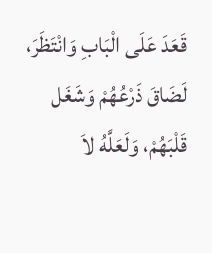قَعَدَ عَلَى الْبَابِ وَانْتَظَرَ، لَضَاقَ ذَرْعُهُمْ وَشَغَل قَلْبَهُمْ، وَلَعَلَّهُ لاَ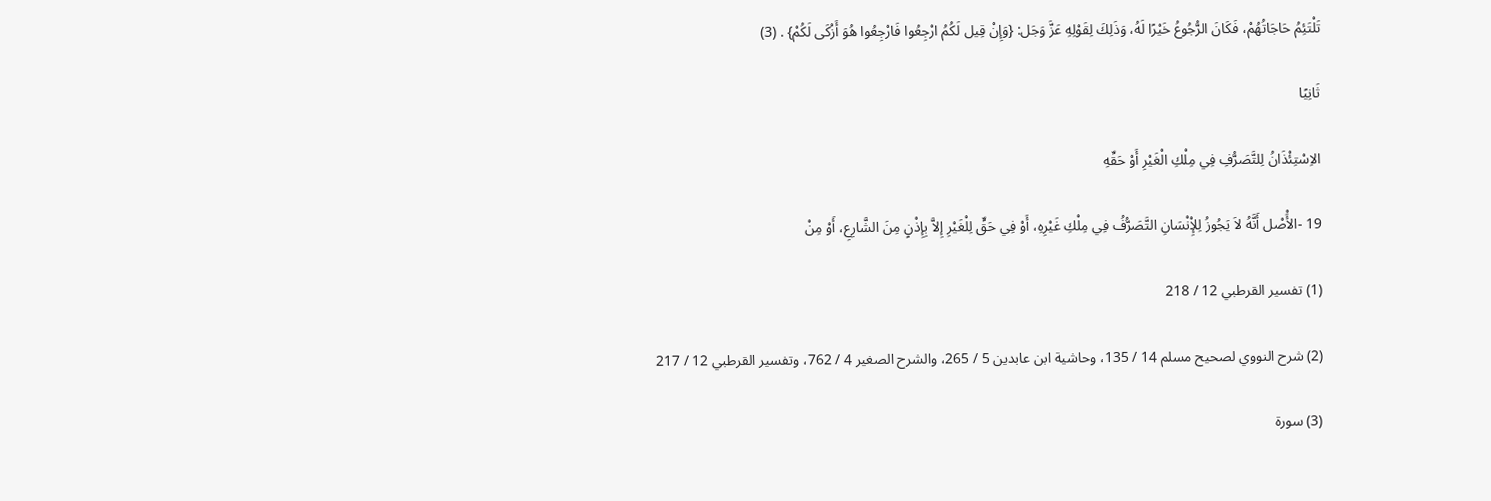تَلْتَئِمُ حَاجَاتُهُمْ، فَكَانَ الرُّجُوعُ خَيْرًا لَهُ، وَذَلِكَ لِقَوْلِهِ عَزَّ وَجَل: {وَإِنْ قِيل لَكُمُ ارْجِعُوا فَارْجِعُوا هُوَ أَزْكَى لَكُمْ} . (3)

ثَانِيًا

الاِسْتِئْذَانُ لِلتَّصَرُّفِ فِي مِلْكِ الْغَيْرِ أَوْ حَقِّهِ

19 -الأَْصْل أَنَّهُ لاَ يَجُوزُ لِلإِْنْسَانِ التَّصَرُّفُ فِي مِلْكِ غَيْرِهِ، أَوْ فِي حَقٍّ لِلْغَيْرِ إِلاَّ بِإِذْنٍ مِنَ الشَّارِعِ، أَوْ مِنْ

(1) تفسير القرطبي 12 / 218

(2) شرح النووي لصحيح مسلم 14 / 135، وحاشية ابن عابدين 5 / 265، والشرح الصغير 4 / 762، وتفسير القرطبي 12 / 217

(3) سورة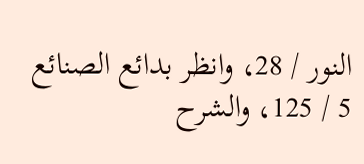النور / 28، وانظر بدائع الصنائع 5 / 125، والشرح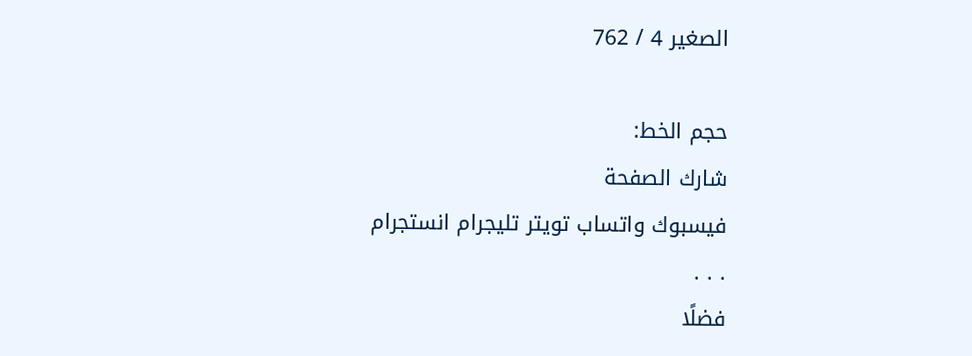الصغير 4 / 762

حجم الخط:
شارك الصفحة
فيسبوك واتساب تويتر تليجرام انستجرام
. . .
فضلًا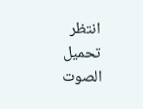انتظر تحميل الصوت